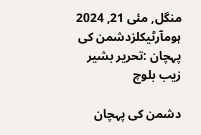منگل, مئی 21, 2024
ہومآرٹیکلزدشمن کی پہچان :تحریر بشیر زیب بلوچ

دشمن کی پہچان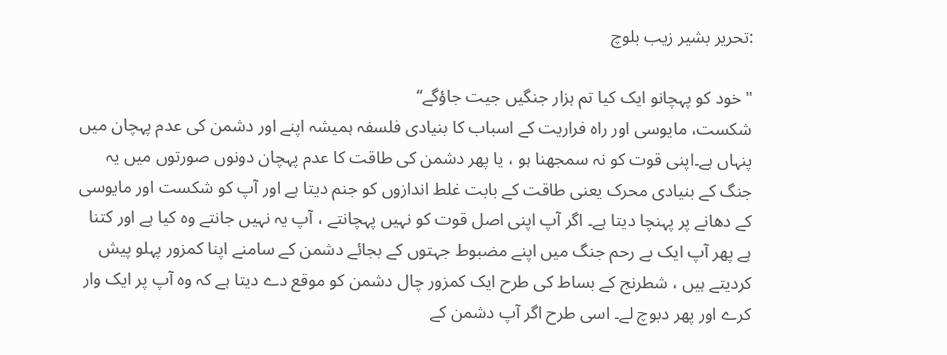:تحریر بشیر زیب بلوچ

"خود کو پہچانو ایک کیا تم ہزار جنگیں جیت جاؤگے‘‘
شکست، مایوسی اور راہ فراریت کے اسباب کا بنیادی فلسفہ ہمیشہ اپنے اور دشمن کی عدم پہچان میں پنہاں ہے۔اپنی قوت کو نہ سمجھنا ہو ، یا پھر دشمن کی طاقت کا عدم پہچان دونوں صورتوں میں یہ جنگ کے بنیادی محرک یعنی طاقت کے بابت غلط اندازوں کو جنم دیتا ہے اور آپ کو شکست اور مایوسی کے دھانے پر پہنچا دیتا ہے۔ اگر آپ اپنی اصل قوت کو نہیں پہچانتے ، آپ یہ نہیں جانتے وہ کیا ہے اور کتنا ہے پھر آپ ایک بے رحم جنگ میں اپنے مضبوط جہتوں کے بجائے دشمن کے سامنے اپنا کمزور پہلو پیش کردیتے ہیں ، شطرنج کے بساط کی طرح ایک کمزور چال دشمن کو موقع دے دیتا ہے کہ وہ آپ پر ایک وار کرے اور پھر دبوچ لے۔ اسی طرح اگر آپ دشمن کے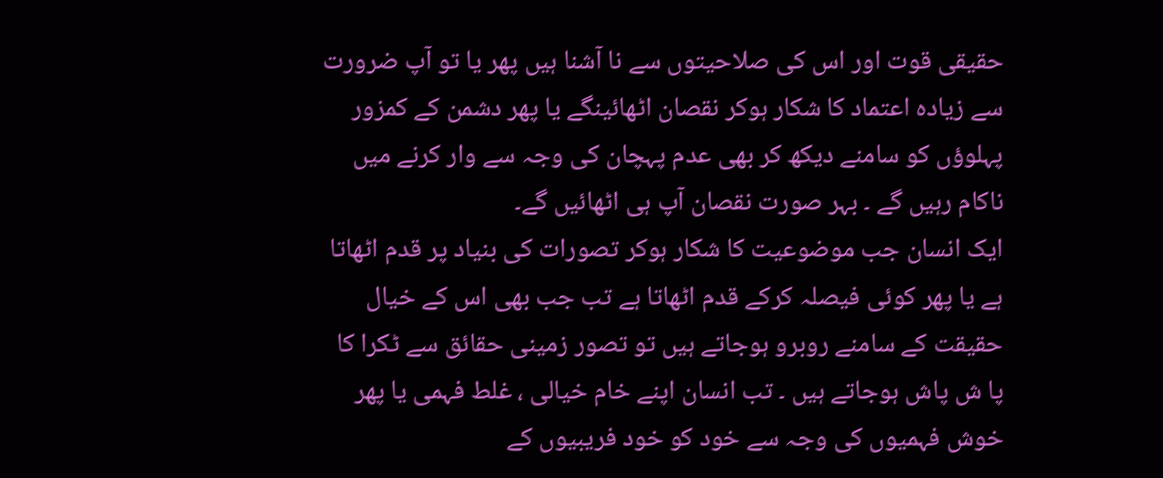حقیقی قوت اور اس کی صلاحیتوں سے نا آشنا ہیں پھر یا تو آپ ضرورت سے زیادہ اعتماد کا شکار ہوکر نقصان اٹھائینگے یا پھر دشمن کے کمزور پہلوؤں کو سامنے دیکھ کر بھی عدم پہچان کی وجہ سے وار کرنے میں ناکام رہیں گے ۔ بہر صورت نقصان آپ ہی اٹھائیں گے۔
ایک انسان جب موضوعیت کا شکار ہوکر تصورات کی بنیاد پر قدم اٹھاتا ہے یا پھر کوئی فیصلہ کرکے قدم اٹھاتا ہے تب جب بھی اس کے خیال حقیقت کے سامنے روبرو ہوجاتے ہیں تو تصور زمینی حقائق سے ٹکرا کا پا ش پاش ہوجاتے ہیں ۔ تب انسان اپنے خام خیالی ، غلط فہمی یا پھر خوش فہمیوں کی وجہ سے خود کو خود فریبیوں کے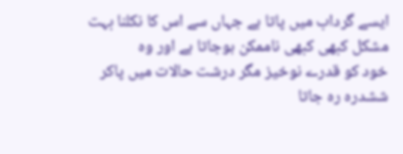ایسے گرداب میں پاتا ہے جہاں سے اس کا نکلنا بہت مشکل کبھی کبھی ناممکن ہوجاتا ہے اور وہ
خود کو قدرے نوخیز مگر درشت حالات میں پاکر ششدرہ رہ جاتا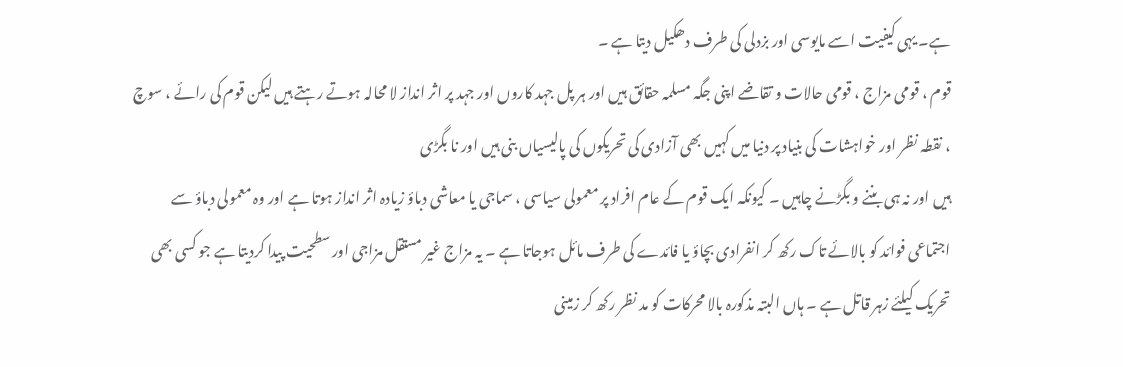ہے۔ یہی کیفیت اسے مایوسی اور بزدلی کی طرف دھکیل دیتا ہے ۔
قوم ، قومی مزاج ، قومی حالات و تقاضے اپنی جگہ مسلمہ حقائق ہیں اور ہر پل جہد کاروں اور جہد پر اثر انداز لا محالہ ہوتے رہتے ہیں لیکن قوم کی رائے ، سوچ ، نقطہ نظر اور خواہشات کی بنیاد پر دنیا میں کہیں بھی آزادی کی تحریکوں کی پالیسیاں بنی ہیں اور نا بگڑی
ہیں اور نہ ہی بننے و بگڑنے چاہیں ۔ کیونکہ ایک قوم کے عام افراد پر معمولی سیاسی ، سماجی یا معاشی دباؤ زیادہ اثر انداز ہوتا ہے اور وہ معمولی دباؤ سے اجتماعی فوائد کو بالائے تاک رکھ کر انفرادی بچاؤ یا فائدے کی طرف مائل ہوجاتا ہے ۔ یہ مزاج غیر مستقل مزاجی اور سطحیت پیدا کردیتا ہے جو کسی بھی تحریک کیلئے زہر قاتل ہے ۔ ہاں البتہ مذکورہ بالا محرکات کو مد نظر رکھ کر زمینی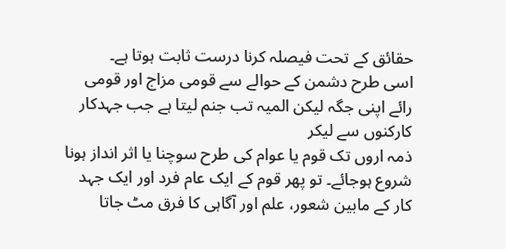حقائق کے تحت فیصلہ کرنا درست ثابت ہوتا ہے۔
اسی طرح دشمن کے حوالے سے قومی مزاج اور قومی رائے اپنی جگہ لیکن المیہ تب جنم لیتا ہے جب جہدکار کارکنوں سے لیکر
ذمہ اروں تک قوم یا عوام کی طرح سوچنا یا اثر انداز ہونا شروع ہوجائے۔ تو پھر قوم کے ایک عام فرد اور ایک جہد کار کے مابین شعور، علم اور آگاہی کا فرق مٹ جاتا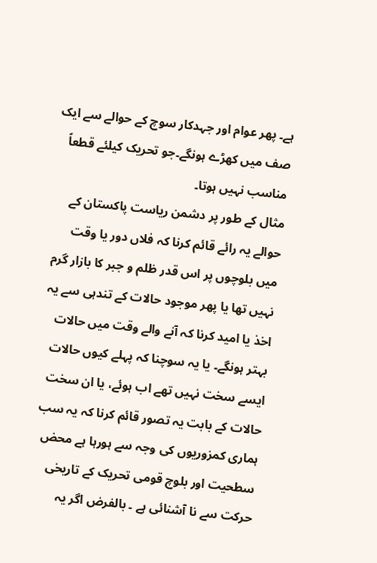ہے۔ پھر عوام اور جہدکار سوچ کے حوالے سے ایک صف میں کھڑے ہونگے۔جو تحریک کیلئے قطعاً مناسب نہیں ہوتا۔
مثال کے طور پر دشمن ریاست پاکستان کے حوالے یہ رائے قائم کرنا کہ فلاں دور یا وقت میں بلوچوں پر اس قدر ظلم و جبر کا بازار گرم نہیں تھا یا پھر موجود حالات کے تندہی سے یہ اخذ یا امید کرنا کہ آنے والے وقت میں حالات بہتر ہونگے۔ یا یہ سوچنا کہ پہلے کیوں حالات ایسے سخت نہیں تھے اب ہوئے، یا ان سخت حالات کے بابت یہ تصور قائم کرنا کہ یہ سب ہماری کمزوریوں کی وجہ سے ہورہا ہے محض سطحیت اور بلوچ قومی تحریک کے تاریخی حرکت سے نا آشنائی ہے ۔ بالفرض اگر یہ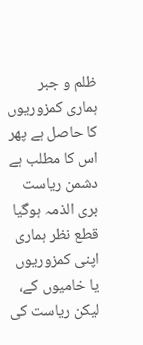ظلم و جبر ہماری کمزوریوں کا حاصل ہے پھر اس کا مطلب ہے دشمن ریاست بری الذمہ ہوگیا
قطع نظر ہماری اپنی کمزوریوں یا خامیوں کے، لیکن ریاست کی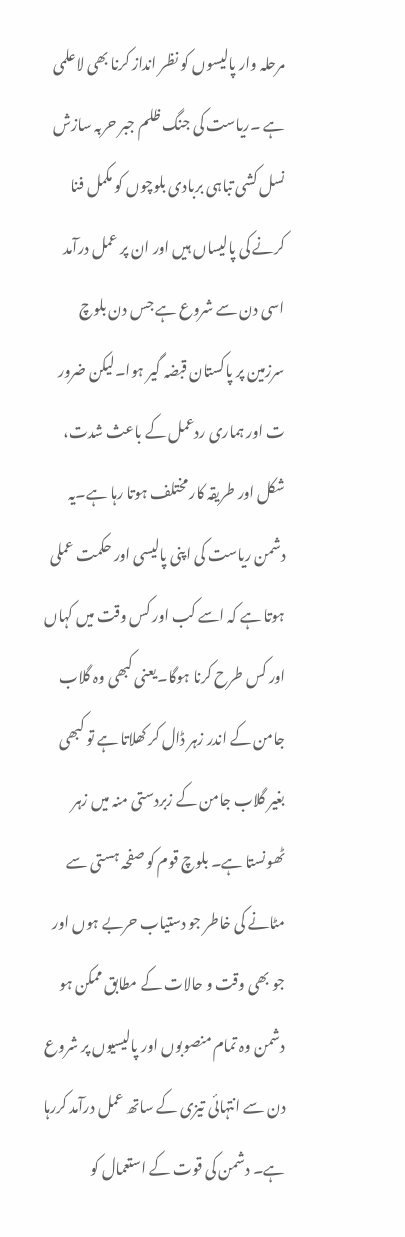مرحلہ وار پالیسوں کو نظر انداز کرنا بھی لاعلمی ہے ۔ریاست کی جنگ ظلم جبر حربہ سازش نسل کشی تباہی بربادی بلوچوں کو مکمل فنا کرنے کی پالیساں ہیں اور ان پر عمل درآمد اسی دن سے شروع ہے جس دن بلوچ سرزمین پر پاکستان قبضہ گیر ہوا۔لیکن ضرور ت اور ہماری ردعمل کے باعث شدت، شکل اور طریقہ کار مختلف ہوتا رہا ہے۔یہ دشمن ریاست کی اپنی پالیسی اور حکمت عملی ہوتا ہے کہ اسے کب اور کس وقت میں کہاں اور کس طرح کرنا ہوگا۔یعنی کبھی وہ گلاب جامن کے اندر زہر ڈال کر کھلاتا ہے تو کبھی بغیر گلاب جامن کے زبردستی منہ میں زہر ٹھونستا ہے۔ بلوچ قوم کو صفحہ ہستی سے مٹانے کی خاطر جو دستیاب حربے ہوں اور جو بھی وقت و حالات کے مطابق ممکن ہو دشمن وہ تمام منصوبوں اور پالیسیوں پر شروع دن سے انتہائی تیزی کے ساتھ عمل درآمد کررہا ہے۔ دشمن کی قوت کے استعمال کو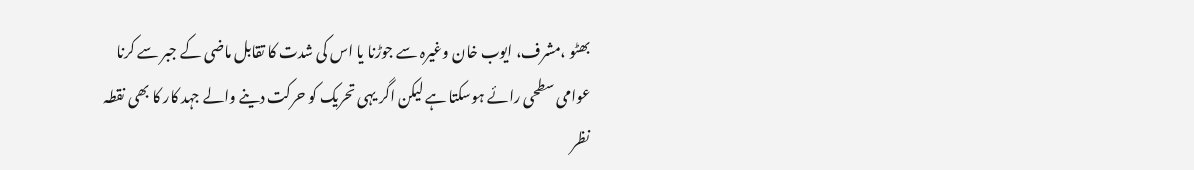بھٹو ،مشرف، ایوب خان وغیرہ سے جوڑنا یا اس کی شدت کا تقابل ماضی کے جبر سے کرنا عوامی سطحی رائے ہوسکتا ہے لیکن اگر یہی تحریک کو حرکت دینے والے جہد کار کا بھی نقطہ نظر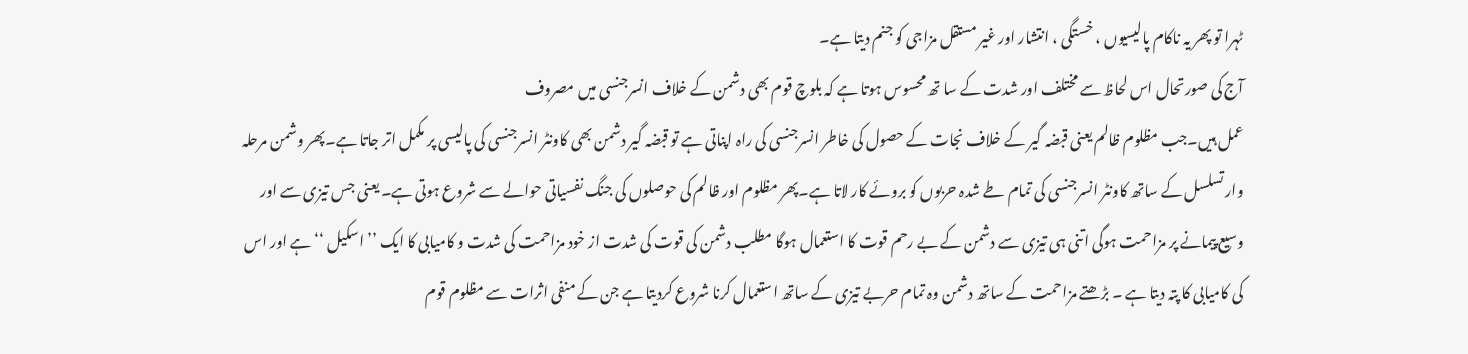ٹہرا تو پھر یہ ناکام پالیسیوں ، خستگی ، انتشار اور غیر مستقل مزاجی کو جنم دیتا ہے۔
آج کی صورتحال اس لحاظ سے مختلف اور شدت کے سا تھ محسوس ہوتا ہے کہ بلوچ قوم بھی دشمن کے خلاف انسرجنسی میں مصروف
عمل ہیں۔جب مظلوم ظالم یعنی قبضہ گیر کے خلاف نجات کے حصول کی خاطر انسرجنسی کی راہ اپناتی ہے تو قبضہ گیر دشمن بھی کاونٹر انسرجنسی کی پالیسی پر مکمل اتر جاتا ہے۔پھر وشمن مرحلہ وار تسلسل کے ساتھ کاونٹر انسرجنسی کی تمام طے شدہ حربوں کو بروئے کار لاتا ہے۔پھر مظلوم اور ظالم کی حوصلوں کی جنگ نفسیاتی حوالے سے شروع ہوتی ہے۔ یعنی جس تیزی سے اور وسیع پیمانے پر مزاحمت ہوگی اتنی ہی تیزی سے دشمن کے بے رحم قوت کا استعمال ہوگا مطلب دشمن کی قوت کی شدت از خود مزاحمت کی شدت و کامیابی کا ایک ’’ اسکیل ‘‘ ہے اور اس کی کامیابی کا پتہ دیتا ہے ۔ بڑھتے مزاحمت کے ساتھ دشمن وہ تمام حربے تیزی کے ساتھ استعمال کرنا شروع کردیتا ہے جن کے منفی اثرات سے مظلوم قوم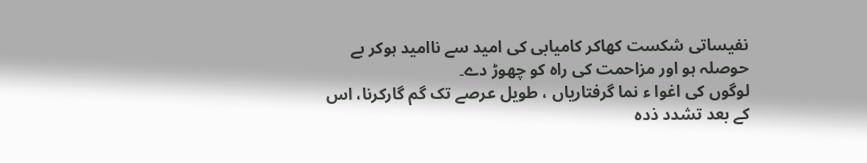نفیساتی شکست کھاکر کامیابی کی امید سے ناامید ہوکر بے حوصلہ ہو اور مزاحمت کی راہ کو چھوڑ دے۔
لوگوں کی اغوا ء نما گرفتاریاں ، طویل عرصے تک گم گارکرنا، اس کے بعد تشدد ذدہ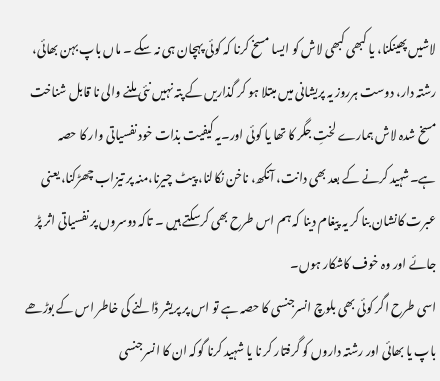لاشیں پھینکنا، یا کبھی کبھی لاش کو ایسا مسخ کرنا کہ کوئی پہچان ہی نہ سکے ۔ ماں باپ بہن بھائی، رشتہ دار، دوست ہرروز یہ پریشانی میں مبتلا ہو کر گذاریں کے پتہ نہیں نئی ملنے والی نا قابل شناخت مسخ شدہ لاش ہمارے لختِ جگر کا تھا یا کوئی اور۔یہ کیفیت بذات خود نفسیاتی وار کا حصہ ہے۔شہید کرنے کے بعد بھی دانت، آنکھ، ناخن نکالنا، پیٹ چیرنا،منہ پر تیزاب چھڑکنا، یعنی عبرت کانشان بنا کر یہ پیغام دینا کہ ہم اس طرح بھی کرسکتے ہیں ۔ تاکہ دوسروں پر نفسیاتی اثر پڑ جائے اور وہ خوف کاشکار ہوں۔
اسی طرح اگر کوئی بھی بلوچ انسرجنسی کا حصہ ہے تو اس پر پریشر ڈالنے کی خاطر اس کے بوڑھے باپ یا بھائی اور رشتہ داروں کو گرفتار کر نا یا شہید کرنا گوکہ ان کا انسرجنسی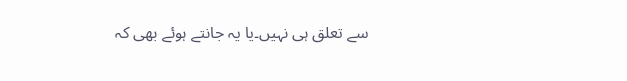سے تعلق ہی نہیں۔یا یہ جانتے ہوئے بھی کہ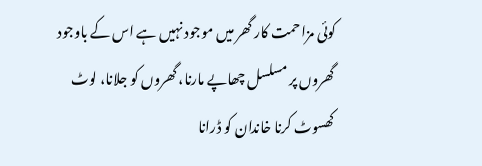کوئی مزاحمت کار گھر میں موجود نہیں ہے اس کے باوجود گھروں پر مسلسل چھاپے مارنا، گھروں کو جلانا، لوٹ کھسوٹ کرنا خاندان کو ڈرانا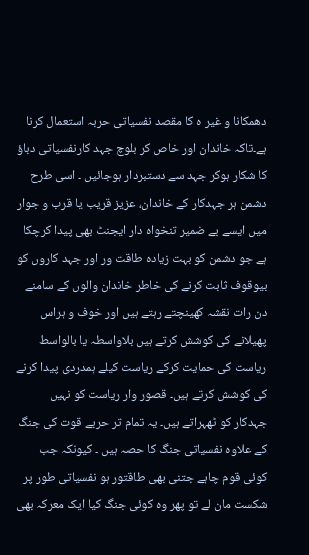دھمکانا و غیر ہ کا مقصد نفسیاتی حربہ استعمال کرنا ہے۔تاکہ خاندان اور خاص کر بلوچ جہد کارنفسیاتی دباؤ کا شکار ہوکر جہد سے دستبردار ہوجائیں ۔ اسی طرح دشمن ہر جہدکار کے خاندان، عزیز قریب یا قرب و جوار میں ایسے بے ضمیر تنخواہ دار ایجنٹ بھی پیدا کرچکا ہے جو دشمن کو بہت زیادہ طاقت ور اور جہد کاروں کو بیوقوف ثابت کرنے کی خاطر خاندان والوں کے سامنے دن رات نقشہ کھینچتے رہتے ہیں اور خوف و ہراس پھیلانے کی کوشش کرتے ہیں بلاواسطہ یا بالواسط ریاست کی حمایت کرکے ریاست کیلے ہمدردی پیدا کرنے کی کوشش کرتے ہیں۔ قصور وار ریاست کو نہیں جہدکار کو ٹھہراتے ہیں۔ یہ تمام تر حربے قوت کی جنگ کے علاوہ نفسیاتی جنگ کا حصہ ہیں ۔ کیونکہ جب کوئی قوم چاہے جتنی بھی طاقتور ہو نفسیاتی طور پر شکست مان لے تو پھر وہ کوئی جنگ کیا ایک معرکہ بھی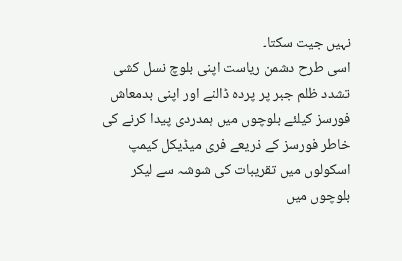نہیں جیت سکتا۔
اسی طرح دشمن ریاست اپنی بلوچ نسل کشی تشدد ظلم جبر پر پردہ ڈالنے اور اپنی بدمعاش فورسز کیلئے بلوچوں میں ہمدردی پیدا کرنے کی خاطر فورسز کے ذریعے فری میڈیکل کیمپ اسکولوں میں تقریبات کی شوشہ سے لیکر بلوچوں میں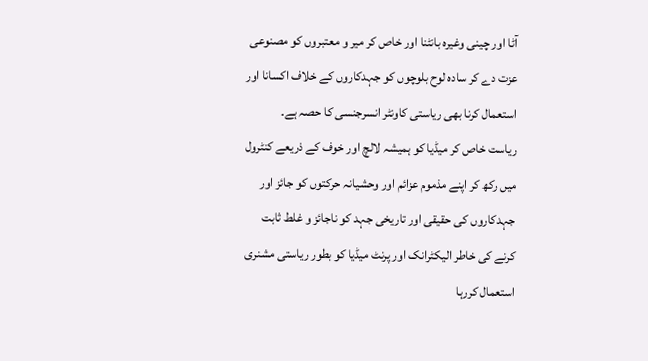آٹا اور چینی وغیرہ بانٹنا اور خاص کر میر و معتبروں کو مصنوعی عزت دے کر سادہ لوح بلوچوں کو جہدکاروں کے خلاف اکسانا اور استعمال کرنا بھی ریاستی کاونٹر انسرجنسی کا حصہ ہے۔
ریاست خاص کر میڈیا کو ہمیشہ لالچ اور خوف کے ذریعے کنٹرول میں رکھ کر اپنے مذموم عزائم اور وحشیانہ حرکتوں کو جائز اور جہدکاروں کی حقیقی اور تاریخی جہد کو ناجائز و غلط ثابت کرنے کی خاطر الیکٹرانک اور پرنٹ میڈیا کو بطور ریاستی مشنری استعمال کررہا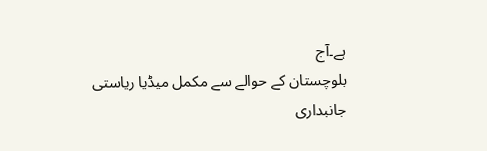ہے۔آج
بلوچستان کے حوالے سے مکمل میڈیا ریاستی جانبداری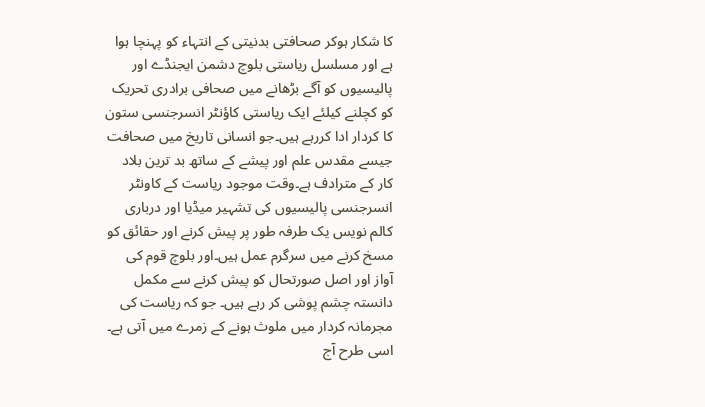کا شکار ہوکر صحافتی بدنیتی کے انتہاء کو پہنچا ہوا ہے اور مسلسل ریاستی بلوچ دشمن ایجنڈے اور پالیسیوں کو آگے بڑھانے میں صحافی برادری تحریک کو کچلنے کیلئے ایک ریاستی کاؤنٹر انسرجنسی ستون کا کردار ادا کررہے ہیں۔جو انسانی تاریخ میں صحافت جیسے مقدس علم اور پیشے کے ساتھ بد ترین بلاد کار کے مترادف ہے۔وقت موجود ریاست کے کاونٹر انسرجنسی پالیسیوں کی تشہیر میڈیا اور درباری کالم نویس یک طرفہ طور پر پیش کرنے اور حقائق کو مسخ کرنے میں سرگرم عمل ہیں۔اور بلوچ قوم کی آواز اور اصل صورتحال کو پیش کرنے سے مکمل دانستہ چشم پوشی کر رہے ہیں۔ جو کہ ریاست کی مجرمانہ کردار میں ملوث ہونے کے زمرے میں آتی ہے۔
اسی طرح آج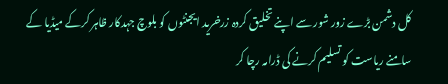کل دشمن بڑے زور شور سے اپنے تخلیق کردہ زرخرید ایجنٹوں کو بلوچ جہدکار ظاہر کرکے میڈیا کے سامنے ریاست کو تسلیم کرنے کی ڈرامہ رچا کر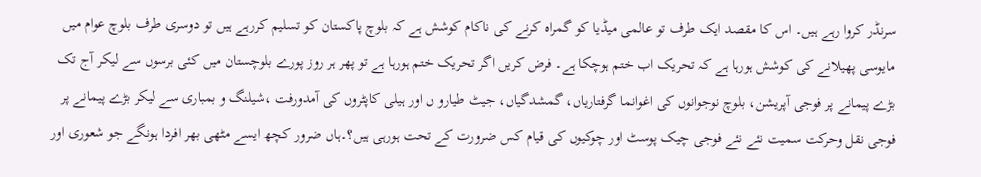سرنڈر کروا رہے ہیں۔ اس کا مقصد ایک طرف تو عالمی میڈیا کو گمراہ کرنے کی ناکام کوشش ہے کہ بلوچ پاکستان کو تسلیم کررہے ہیں تو دوسری طرف بلوچ عوام میں مایوسی پھیلانے کی کوشش ہورہا ہے کہ تحریک اب ختم ہوچکا ہے۔ فرض کریں اگر تحریک ختم ہورہا ہے تو پھر ہر روز پورے بلوچستان میں کئی برسوں سے لیکر آج تک بڑے پیمانے پر فوجی آپریشن، بلوچ نوجوانوں کی اغوانما گرفتاریاں، گمشدگیاں، جیٹ طیارو ں اور ہیلی کاپٹروں کی آمدورفت ،شیلنگ و بمباری سے لیکر بڑے پیمانے پر فوجی نقل وحرکت سمیت نئے نئے فوجی چیک پوسٹ اور چوکیوں کی قیام کس ضرورت کے تحت ہورہی ہیں؟۔ہاں ضرور کچھ ایسے مٹھی بھر افردا ہونگے جو شعوری اور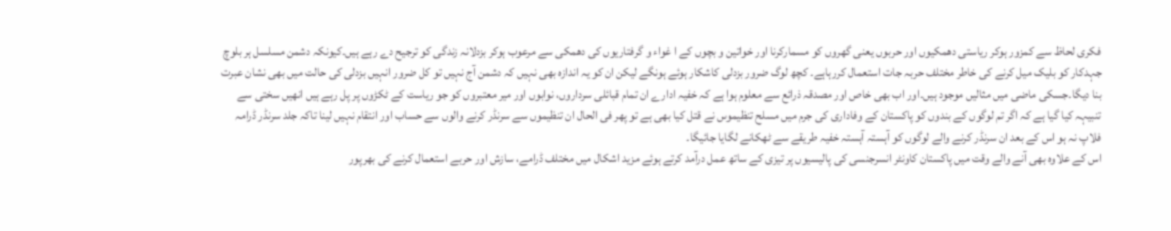فکری لحاظ سے کمزور ہوکر ریاستی دھمکیوں اور حربوں یعنی گھروں کو مسمارکرنا اور خواتین و بچوں کے ا غواء و گرفتاریوں کی دھمکی سے مرعوب ہوکر بزدلانہ زندگی کو ترجیح دے رہے ہیں۔کیونکہ دشمن مسلسل ہر بلوچ جہدکار کو بلیک میل کرنے کی خاطر مختلف حربہ جات استعمال کررہاہے۔ کچھ لوگ ضرور بزدلی کاشکار ہوئے ہونگے لیکن ان کو یہ اندازہ بھی نہیں کہ دشمن آج نہیں تو کل ضرور انہیں بزدلی کی حالت میں بھی نشان عبرت بنا دیگا۔جسکی ماضی میں مثالیں موجود ہیں۔اور اب بھی خاص اور مصدقہ ذرائع سے معلوم ہوا ہے کہ خفیہ ادارے ان تمام قبائلی سرداروں، نوابوں اور میر معتبروں کو جو ریاست کے ٹکڑوں پر پل رہے ہیں انھیں سختی سے تنبیہہ کیا گیا ہے کہ اگر تم لوگوں کے بندوں کو پاکستان کے وفاداری کی جرم میں مسلح تنظیموںں نے قتل کیا بھی ہے تو پھر فی الحال ان تنظیموں سے سرنڈر کرنے والوں سے حساب اور انتقام نہیں لینا تاکہ جلد سرنڈر ڈرامہ فلاپ نہ ہو اس کے بعد ان سرنڈر کرنے والے لوگوں کو آہستہ آہستہ خفیہ طریقے سے ٹھکانے لگایا جائیگا۔
اس کے علاوہ بھی آنے والے وقت میں پاکستان کاونٹر انسرجنسی کی پالیسیوں پر تیزی کے ساتھ عمل درآمد کرتے ہوئے مزید اشکال میں مختلف ڈرامے، سازش اور حربے استعمال کرنے کی بھرپور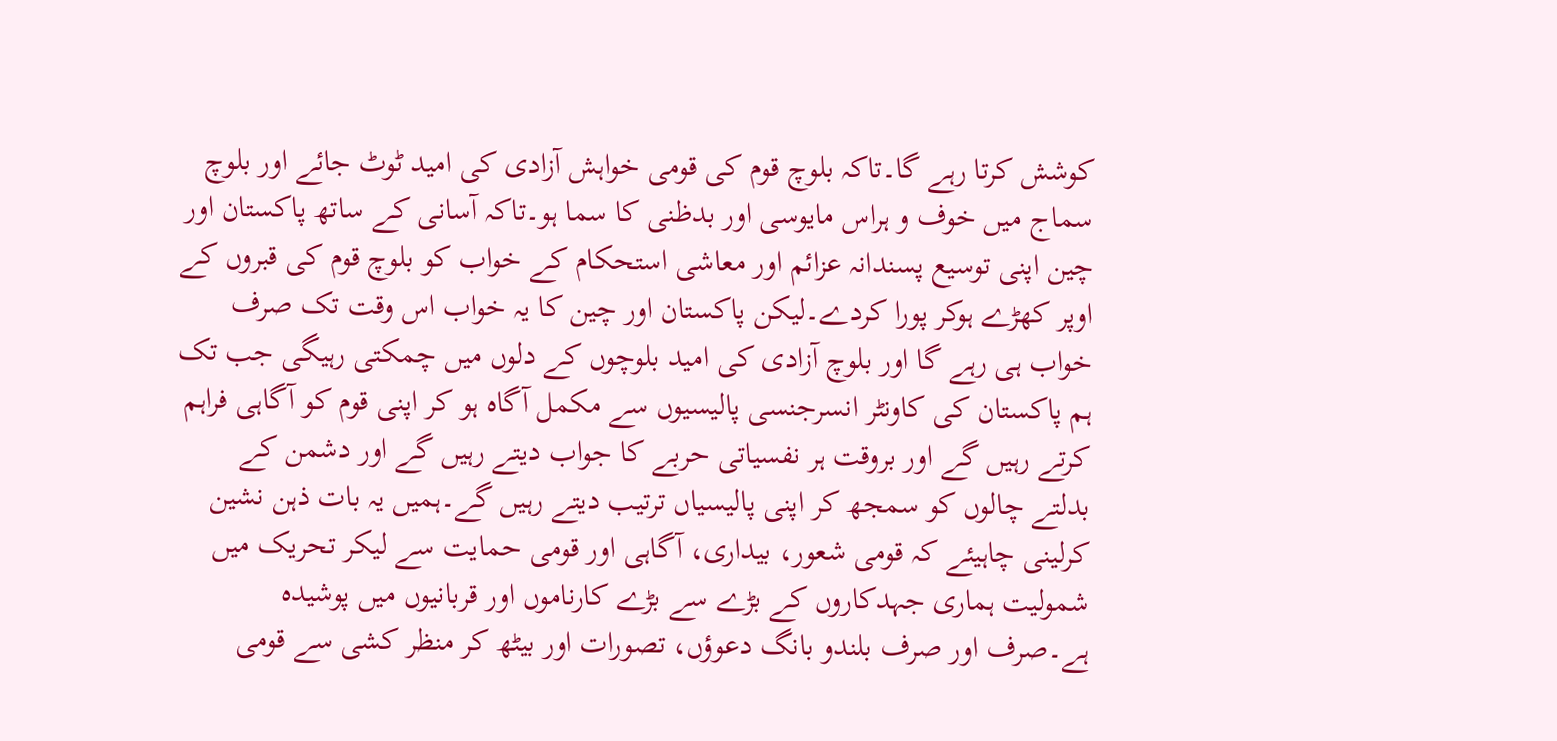کوشش کرتا رہے گا۔تاکہ بلوچ قوم کی قومی خواہش آزادی کی امید ٹوٹ جائے اور بلوچ سماج میں خوف و ہراس مایوسی اور بدظنی کا سما ہو۔تاکہ آسانی کے ساتھ پاکستان اور چین اپنی توسیع پسندانہ عزائم اور معاشی استحکام کے خواب کو بلوچ قوم کی قبروں کے اوپر کھڑے ہوکر پورا کردے۔لیکن پاکستان اور چین کا یہ خواب اس وقت تک صرف خواب ہی رہے گا اور بلوچ آزادی کی امید بلوچوں کے دلوں میں چمکتی رہیگی جب تک ہم پاکستان کی کاونٹر انسرجنسی پالیسیوں سے مکمل آگاہ ہو کر اپنی قوم کو آگاہی فراہم کرتے رہیں گے اور بروقت ہر نفسیاتی حربے کا جواب دیتے رہیں گے اور دشمن کے بدلتے چالوں کو سمجھ کر اپنی پالیسیاں ترتیب دیتے رہیں گے۔ہمیں یہ بات ذہن نشین کرلینی چاہیئے کہ قومی شعور، بیداری، آگاہی اور قومی حمایت سے لیکر تحریک میں شمولیت ہماری جہدکاروں کے بڑے سے بڑے کارناموں اور قربانیوں میں پوشیدہ ہے۔صرف اور صرف بلندو بانگ دعوؤں، تصورات اور بیٹھ کر منظر کشی سے قومی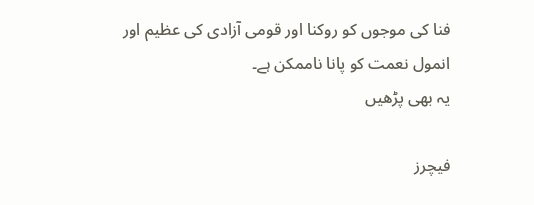فنا کی موجوں کو روکنا اور قومی آزادی کی عظیم اور انمول نعمت کو پانا ناممکن ہے۔
یہ بھی پڑھیں

فیچرز